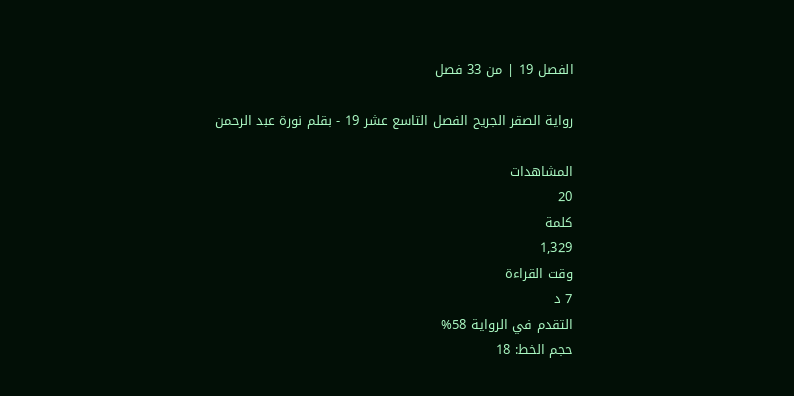الفصل 19 | من 33 فصل

رواية الصقر الجريح الفصل التاسع عشر 19 - بقلم نورة عبد الرحمن

المشاهدات
20
كلمة
1,329
وقت القراءة
7 د
التقدم في الرواية 58%
حجم الخط: 18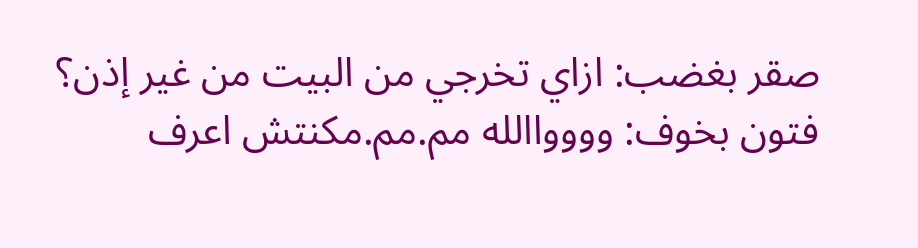صقر بغضب: ازاي تخرجي من البيت من غير إذن؟ فتون بخوف: وووواالله مم.مم.مكنتش اعرف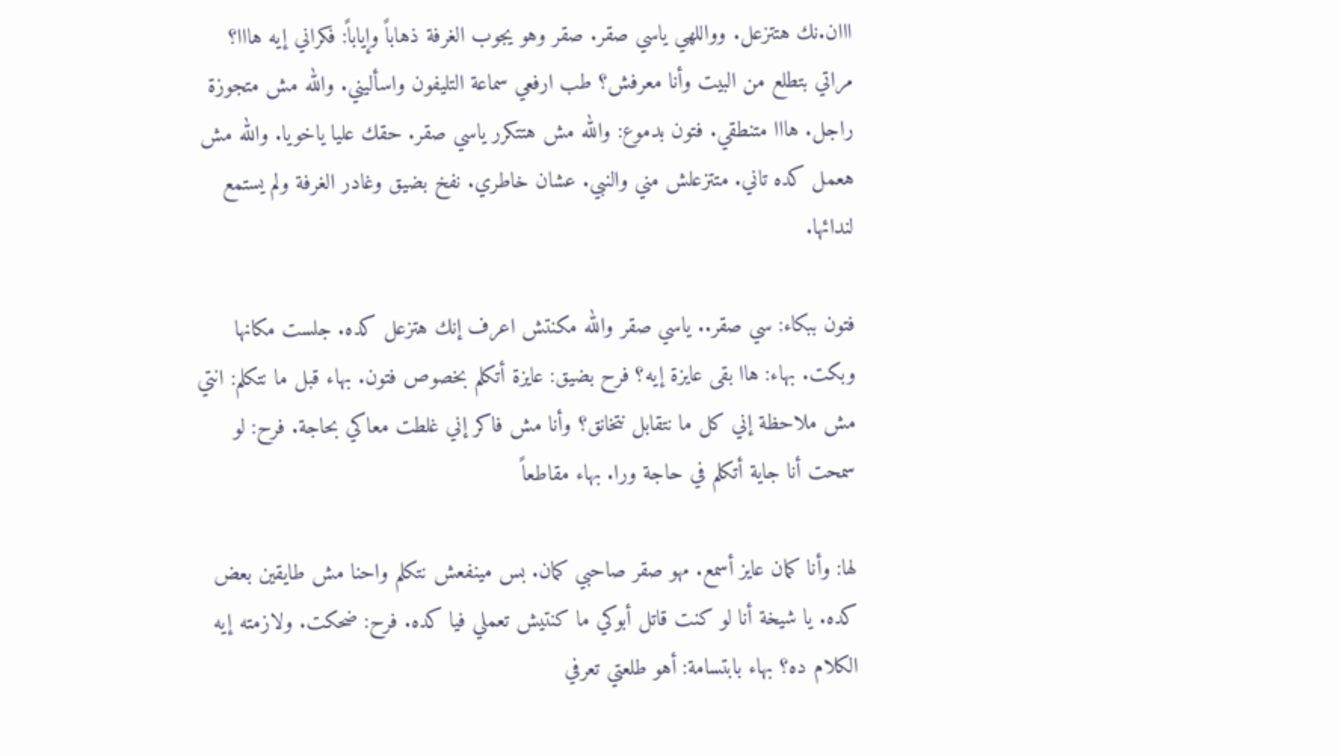ااان.نك هتتزعل. وواللهي ياسي صقر. صقر وهو يجوب الغرفة ذهاباً وإياباً: فكراني إيه هااا؟ مراتي بتطلع من البيت وأنا معرفش؟ طب ارفعي سماعة التليفون واسأليني. والله مش متجوزة راجل. هااا متنطقي. فتون بدموع: والله مش هتتكرر ياسي صقر. حقك عليا ياخويا. والله مش هعمل كده تاني. متتزعلش مني والنبي. عشان خاطري. نفخ بضيق وغادر الغرفة ولم يستمع لندائها.

فتون ببكاء: سي صقر.. ياسي صقر والله مكنتش اعرف إنك هتزعل كده. جلست مكانها وبكت. بهاء: هاا بقى عايزة إيه؟ فرح بضيق: عايزة أتكلم بخصوص فتون. بهاء قبل ما نتكلم: انتي مش ملاحظة إني كل ما نتقابل نتخانق؟ وأنا مش فاكر إني غلطت معاكي بحاجة. فرح: لو سمحت أنا جاية أتكلم في حاجة ورا. بهاء مقاطعاً

لها: وأنا كمان عايز أسمع. مهو صقر صاحبي كمان. بس مينفعش نتكلم واحنا مش طايقين بعض كده. يا شيخة أنا لو كنت قاتل أبوكي ما كنتيش تعملي فيا كده. فرح: ضحكت. ولازمته إيه الكلام ده؟ بهاء بابتسامة: أهو طلعتي تعرفي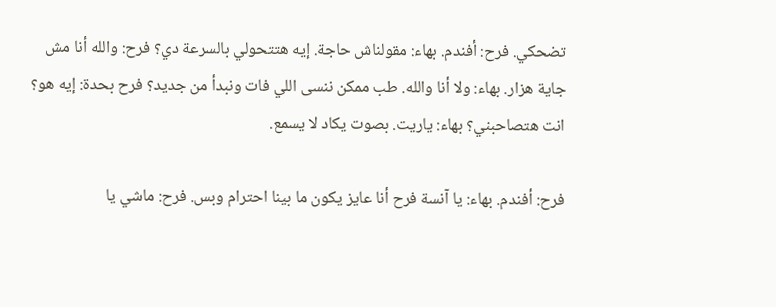تضحكي. فرح: أفندم. بهاء: مقولناش حاجة. إيه هتتحولي بالسرعة دي؟ فرح: والله أنا مش جاية هزار. بهاء: ولا أنا والله. طب ممكن ننسى اللي فات ونبدأ من جديد؟ فرح بحدة: إيه هو؟ انت هتصاحبني؟ بهاء: ياريت. بصوت يكاد لا يسمع.

فرح: أفندم. بهاء: يا آنسة فرح أنا عايز يكون ما بينا احترام وبس. فرح: ماشي يا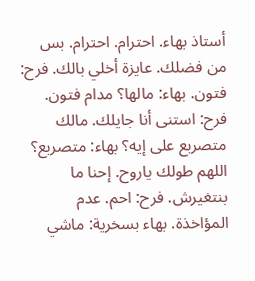أستاذ بهاء. احترام. احترام. بس من فضلك. عايزة أخلي بالك. فرح: فتون. بهاء: مالها؟ مدام فتون. فرح: استنى أنا جايلك. مالك متصربع على إيه؟ بهاء: متصربع؟ اللهم طولك ياروح. إحنا ما بنتغيرش. فرح: احم. عدم المؤاخذة. بهاء بسخرية: ماشي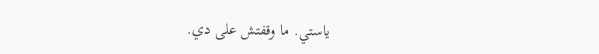ياستي. ما وقفتش على دي.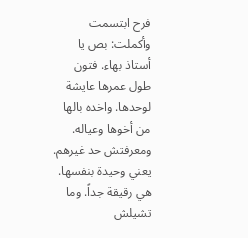فرح ابتسمت وأكملت: بص يا أستاذ بهاء. فتون طول عمرها عايشة لوحدها. واخده بالها من أخوها وعياله. ومعرفتش حد غيرهم. يعني وحيدة بنفسها. هي رقيقة جداً. وما تشيلش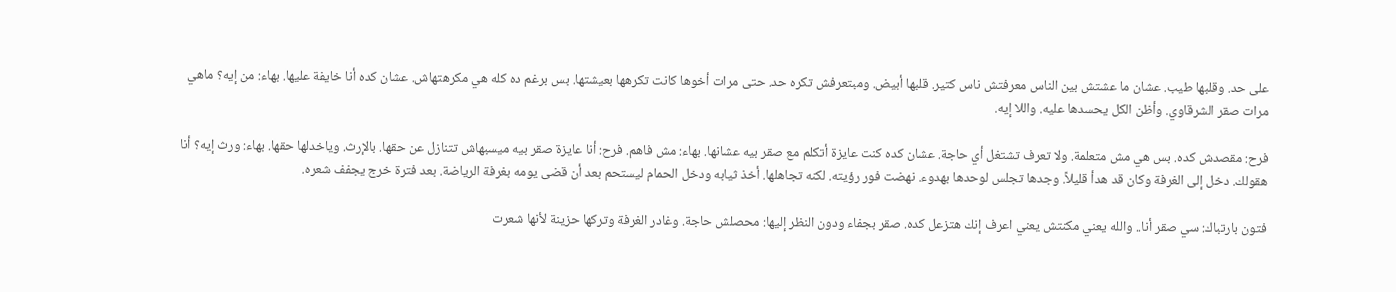على حد. وقلبها طيب. عشان ما عشتش بين الناس معرفتش ناس كتير. قلبها أبيض. ومبتعرفش تكره حد. حتى مرات أخوها كانت تكرهها بعيشتها. بس برغم ده كله هي مكرهتهاش. عشان كده أنا خايفة عليها. بهاء: من إيه؟ ماهي مرات صقر الشرقاوي. وأظن الكل يحسدها عليه. واللا إيه.

فرح: مقصدش كده. بس هي مش متعلمة. ولا تعرف تشتغل أي حاجة. عشان كده كنت عايزة أتكلم مع صقر بيه عشانها. بهاء: مش فاهم. فرح: أنا عايزة صقر بيه ميسبهاش تتنازل عن حقها. بالإرث. وياخدلها حقها. بهاء: ورث إيه؟ أنا هقولك. دخل إلى الغرفة وكان قد هدأ قليلاً. وجدها تجلس لوحدها بهدوء. نهضت فور رؤيته. لكنه تجاهلها. أخذ ثيابه ودخل الحمام ليستحم بعد أن قضى يومه بغرفة الرياضة. بعد فترة خرج يجفف شعره.

فتون بارتباك: سي صقر أنا.. والله يعني مكنتش يعني اعرف إنك هتزعل كده. صقر بجفاء ودون النظر إليها: محصلش حاجة. وغادر الغرفة وتركها حزينة لأنها شعرت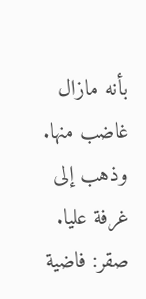بأنه مازال غاضب منها. وذهب إلى غرفة عليا. صقر: فاضية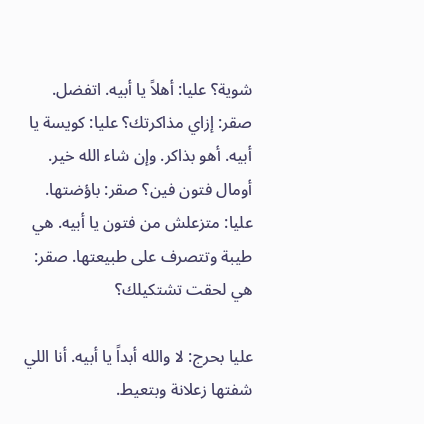شوية؟ عليا: أهلاً يا أبيه. اتفضل. صقر: إزاي مذاكرتك؟ عليا: كويسة يا أبيه. أهو بذاكر. وإن شاء الله خير. أومال فتون فين؟ صقر: باؤضتها. عليا: متزعلش من فتون يا أبيه. هي طيبة وتتصرف على طبيعتها. صقر: هي لحقت تشتكيلك؟

عليا بحرج: لا والله أبداً يا أبيه. أنا اللي شفتها زعلانة وبتعيط.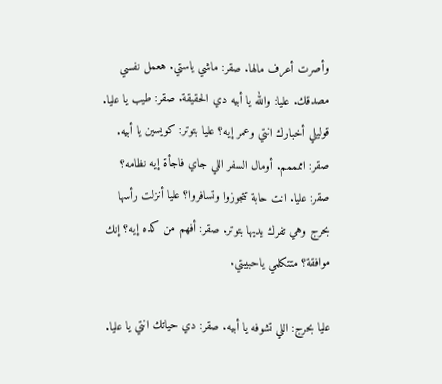وأصرت أعرف مالها. صقر: ماشي ياستي. هعمل نفسي مصدقك. عليا: والله يا أبيه دي الحقيقة. صقر: طيب يا عليا. قوليلي أخبارك انتي وعمر إيه؟ عليا بتوتر: كويسين يا أبيه. صقر: اممممم. أومال السفر اللي جاي فاجأة إيه نظامه؟ صقر: عليا. انت حابة تتجوزوا وتسافروا؟ عليا أنزلت رأسها بحرج وهي تفرك يديها بتوتر. صقر: أفهم من كده إيه؟ إنك موافقة؟ متتكلمي ياحبيبتي.

عليا بحرج: اللي تشوفه يا أبيه. صقر: دي حياتك انتي يا عليا.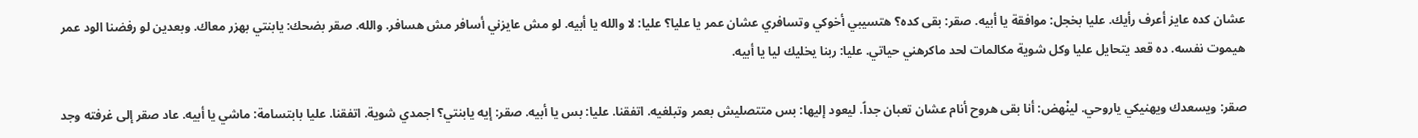عشان كده عايز أعرف رأيك. عليا بخجل: موافقة يا أبيه. صقر: بقى كده؟ هتسيبي أخوكي وتسافري عشان عمر يا عليا؟ عليا: لا والله يا أبيه. لو مش عايزني أسافر مش هسافر. والله. صقر بضحك: يابنتي بهزر معاك. وبعدين لو رفضنا الود عمر هيموت نفسه. ده قعد يتحايل عليا وكل شوية مكالمات لحد ماكرهني حياتي. عليا: ربنا يخليك ليا يا أبيه.

صقر: ويسعدك ويهنيكي ياروحي. لينْهض: أنا بقى هروح أنام عشان تعبان جداً. ليعود إليها: بس متتصليش بعمر وتبلغيه. اتفقنا. عليا: بس يا أبيه. صقر: إيه يابنتي؟ اجمدي شوية. اتفقنا. عليا بابتسامة: ماشي يا أبيه. عاد صقر إلى غرفته وجد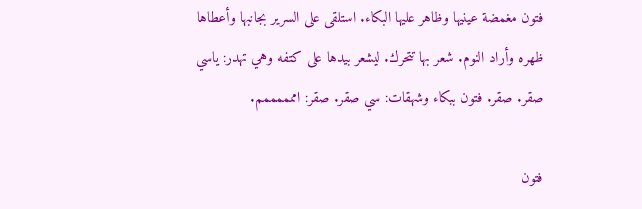فتون مغمضة عينيها وظاهر عليها البكاء. استلقى على السرير بجانبها وأعطاها ظهره وأراد النوم. شعر بها تتحرك. ليشعر بيدها على كتفه وهي تهدر: ياسي صقر. صقر. فتون ببكاء وشهقات: سي صقر. صقر: اممممممم.

فتون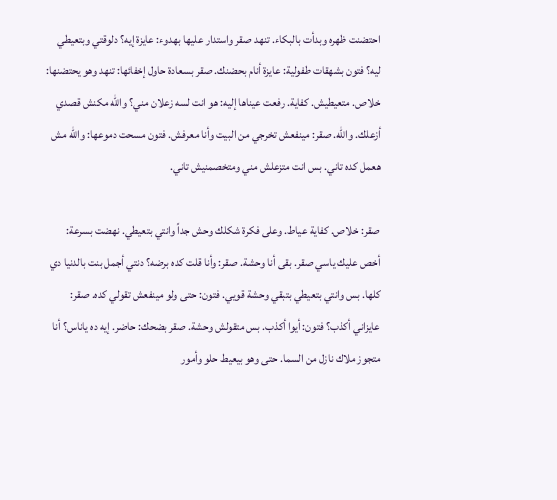احتضنت ظهره وبدأت بالبكاء. تنهد صقر واستدار عليها بهدوء: عايزة إيه؟ دلوقتي وبتعيطي ليه؟ فتون بشهقات طفولية: عايزة أنام بحضنك. صقر بسعادة حاول إخفائها: تنهد وهو يحتضنها: خلاص. متعيطيش. كفاية. رفعت عيناها إليه: هو انت لسه زعلان مني؟ والله مكنش قصدي أزعلك. والله. صقر: مينفعش تخرجي من البيت وأنا معرفش. فتون مسحت دموعها: والله مش هعمل كده تاني. بس انت متزعلش مني ومتخصمنيش تاني.

صقر: خلاص. كفاية عياط. وعلى فكرة شكلك وحش جداً وانتي بتعيطي. نهضت بسرعة: أخص عليك ياسي صقر. بقى أنا وحشة. صقر: وأنا قلت كده برضه؟ دنتي أجمل بنت بالدنيا دي كلها. بس وانتي بتعيطي بتبقي وحشة قويي. فتون: حتى ولو مينفعش تقولي كده. صقر: عايزاني أكذب؟ فتون: أيوا أكذب. بس متقولش وحشة. صقر بضحك: حاضر. إيه ده ياناس؟ أنا متجوز ملاك نازل من السما. حتى وهو بيعيط حلو وأمور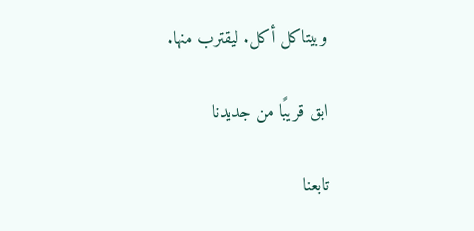وبيتاكل أكل. ليقترب منها.

ابق قريبًا من جديدنا

تابعنا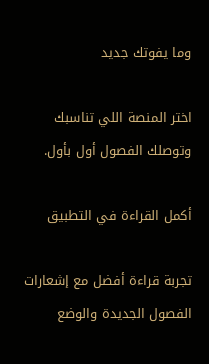وما يفوتك جديد

اختر المنصة اللي تناسبك وتوصلك الفصول أول بأول.

أكمل القراءة في التطبيق

تجربة قراءة أفضل مع إشعارات الفصول الجديدة والوضع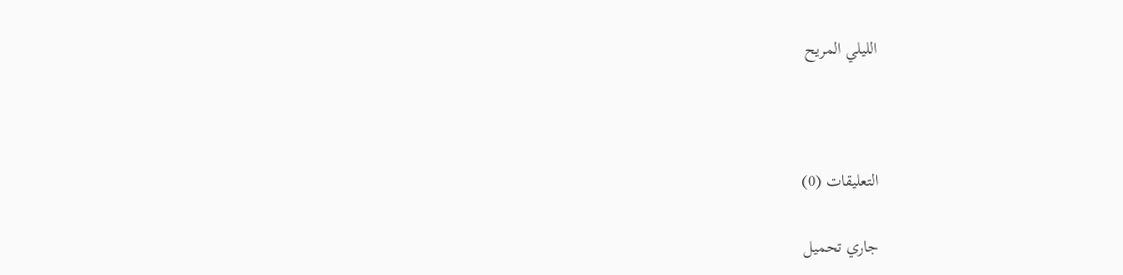الليلي المريح



التعليقات (0)

جاري تحميل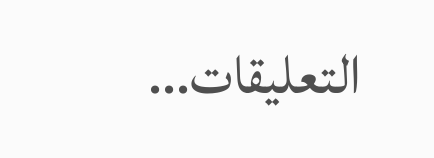التعليقات...